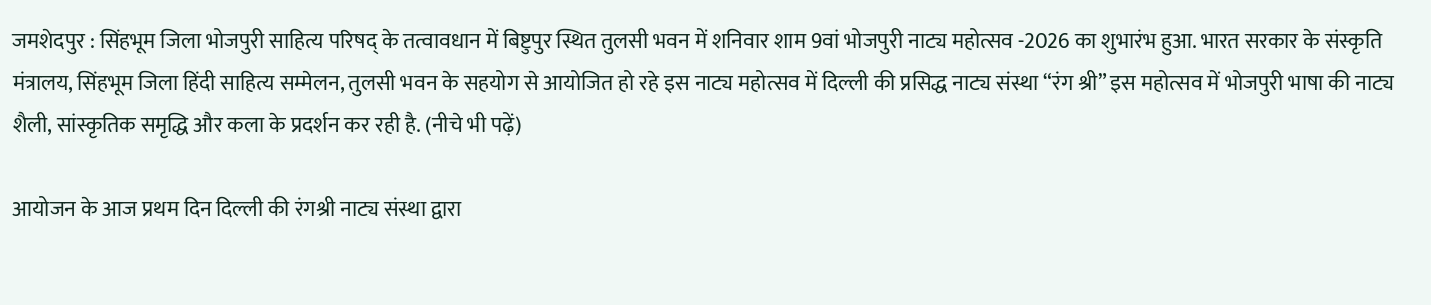जमशेदपुर : सिंहभूम जिला भोजपुरी साहित्य परिषद् के तत्वावधान में बिष्टुपुर स्थित तुलसी भवन में शनिवार शाम 9वां भोजपुरी नाट्य महोत्सव -2026 का शुभारंभ हुआ. भारत सरकार के संस्कृति मंत्रालय, सिंहभूम जिला हिंदी साहित्य सम्मेलन, तुलसी भवन के सहयोग से आयोजित हो रहे इस नाट्य महोत्सव में दिल्ली की प्रसिद्ध नाट्य संस्था “रंग श्री” इस महोत्सव में भोजपुरी भाषा की नाट्य शैली, सांस्कृतिक समृद्धि और कला के प्रदर्शन कर रही है. (नीचे भी पढ़ें)

आयोजन के आज प्रथम दिन दिल्ली की रंगश्री नाट्य संस्था द्वारा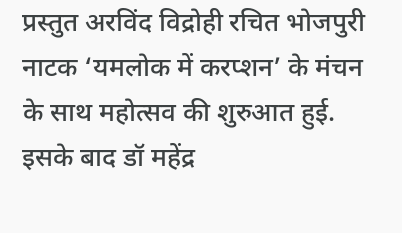प्रस्तुत अरविंद विद्रोही रचित भोजपुरी नाटक ‘यमलोक में करप्शन’ के मंचन के साथ महोत्सव की शुरुआत हुई. इसके बाद डॉ महेंद्र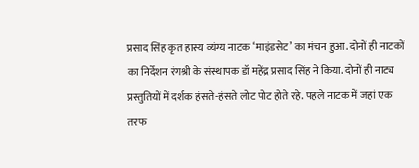प्रसाद सिंह कृत हास्य व्यंग्य नाटक ‘माइंडसेट’ का मंचन हुआ. दोनों ही नाटकों का निर्देशन रंगश्री के संस्थापक डॉ महेंद्र प्रसाद सिंह ने किया. दोनों ही नाट्य प्रस्तुतियों में दर्शक हंसते-हंसते लोट पोट होते रहे. पहले नाटक में जहां एक तरफ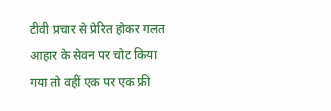टीवी प्रचार से प्रेरित होकर गलत आहार के सेवन पर चोट किया गया तो वहीं एक पर एक फ्री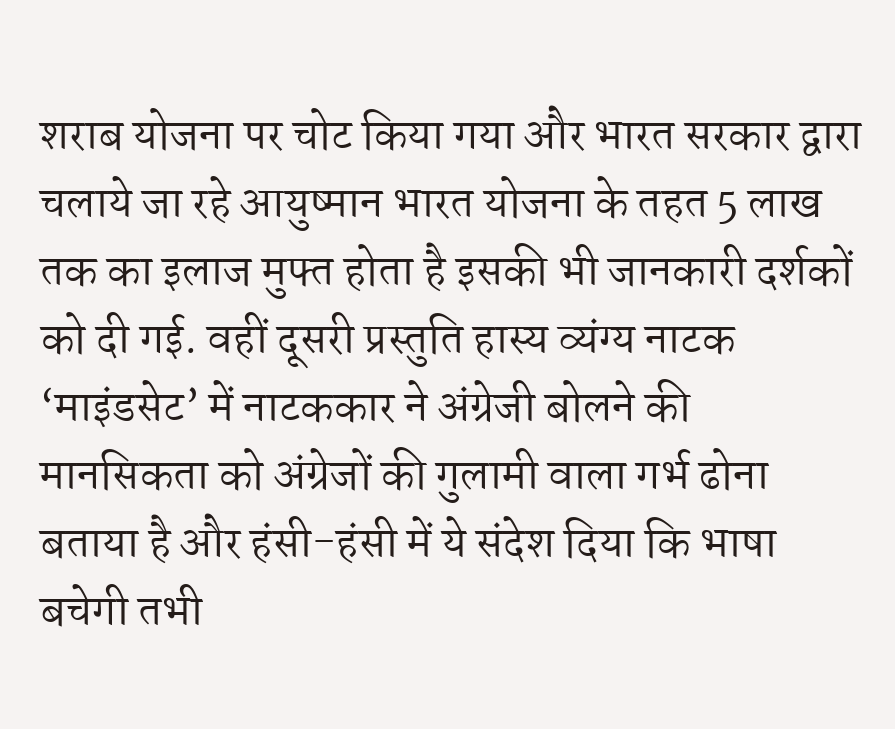शराब योजना पर चोट किया गया और भारत सरकार द्वारा चलाये जा रहे आयुष्मान भारत योजना के तहत 5 लाख तक का इलाज मुफ्त होता है इसकी भी जानकारी दर्शकों को दी गई. वहीं दूसरी प्रस्तुति हास्य व्यंग्य नाटक ‘माइंडसेट’ में नाटककार ने अंग्रेजी बोलने की मानसिकता को अंग्रेजों की गुलामी वाला गर्भ ढोना बताया है और हंसी-हंसी में ये संदेश दिया कि भाषा बचेगी तभी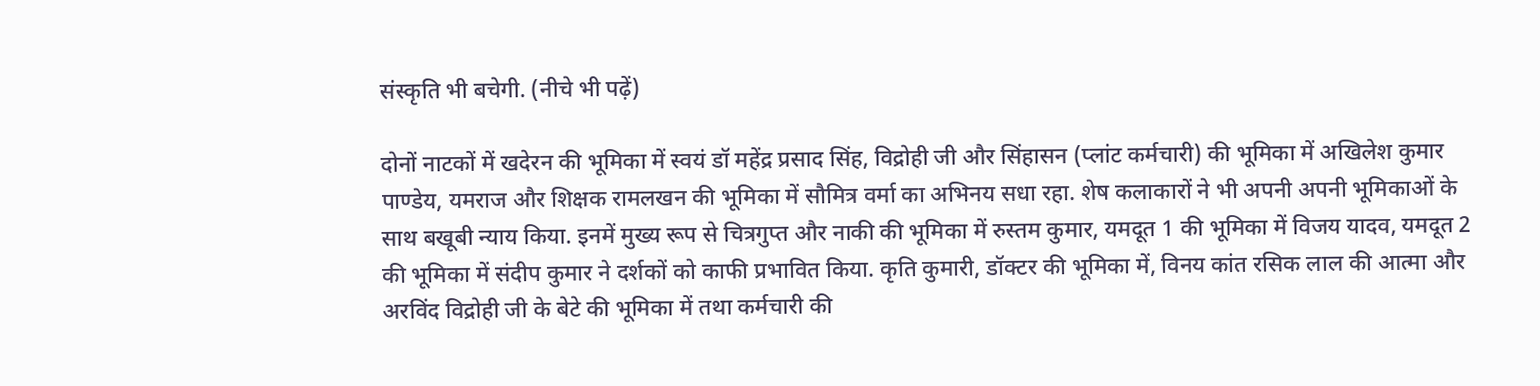संस्कृति भी बचेगी. (नीचे भी पढ़ें)

दोनों नाटकों में खदेरन की भूमिका में स्वयं डॉ महेंद्र प्रसाद सिंह, विद्रोही जी और सिंहासन (प्लांट कर्मचारी) की भूमिका में अखिलेश कुमार पाण्डेय, यमराज और शिक्षक रामलखन की भूमिका में सौमित्र वर्मा का अभिनय सधा रहा. शेष कलाकारों ने भी अपनी अपनी भूमिकाओं के साथ बखूबी न्याय किया. इनमें मुख्य रूप से चित्रगुप्त और नाकी की भूमिका में रुस्तम कुमार, यमदूत 1 की भूमिका में विजय यादव, यमदूत 2 की भूमिका में संदीप कुमार ने दर्शकों को काफी प्रभावित किया. कृति कुमारी, डॉक्टर की भूमिका में, विनय कांत रसिक लाल की आत्मा और अरविंद विद्रोही जी के बेटे की भूमिका में तथा कर्मचारी की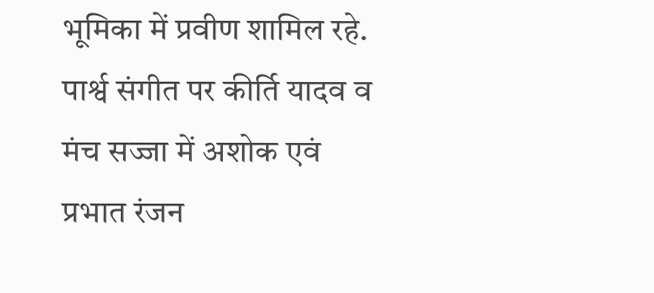भूमिका में प्रवीण शामिल रहे. पार्श्व संगीत पर कीर्ति यादव व मंच सज्जा में अशोक एवं प्रभात रंजन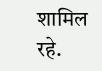शामिल रहे.